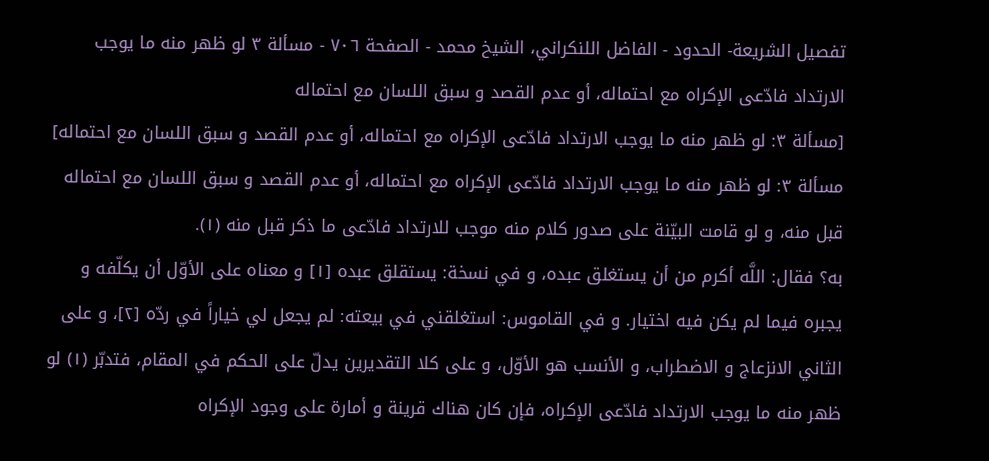تفصيل الشريعة- الحدود - الفاضل اللنكراني، الشيخ محمد - الصفحة ٧٠٦ - مسألة ٣ لو ظهر منه ما يوجب الارتداد فادّعى الإكراه مع احتماله، أو عدم القصد و سبق اللسان مع احتماله
[مسألة ٣: لو ظهر منه ما يوجب الارتداد فادّعى الإكراه مع احتماله، أو عدم القصد و سبق اللسان مع احتماله]
مسألة ٣: لو ظهر منه ما يوجب الارتداد فادّعى الإكراه مع احتماله، أو عدم القصد و سبق اللسان مع احتماله قبل منه، و لو قامت البيّنة على صدور كلام منه موجب للارتداد فادّعى ما ذكر قبل منه (١).
به؟ فقال: اللَّه أكرم من أن يستغلق عبده، و في نسخة: يستقلق عبده [١] و معناه على الأوّل أن يكلّفه و يجبره فيما لم يكن فيه اختيار. و في القاموس: استغلقني في بيعته: لم يجعل لي خياراً في ردّه [٢]، و على الثاني الانزعاج و الاضطراب، و الأنسب هو الأوّل، و على كلا التقديرين يدلّ على الحكم في المقام، فتدبّر (١) لو ظهر منه ما يوجب الارتداد فادّعى الإكراه، فإن كان هناك قرينة و أمارة على وجود الإكراه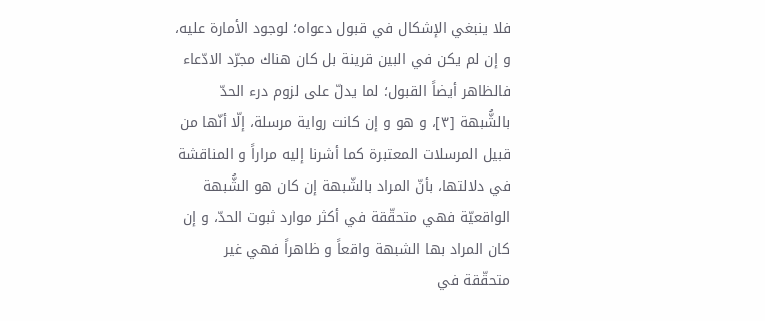فلا ينبغي الإشكال في قبول دعواه؛ لوجود الأمارة عليه، و إن لم يكن في البين قرينة بل كان هناك مجرّد الادّعاء فالظاهر أيضاً القبول؛ لما يدلّ على لزوم درء الحدّ بالشُّبهة [٣]، و هو و إن كانت رواية مرسلة، إلّا أنّها من قبيل المرسلات المعتبرة كما أشرنا إليه مراراً و المناقشة في دلالتها، بأنّ المراد بالشّبهة إن كان هو الشُّبهة الواقعيّة فهي متحقّقة في أكثر موارد ثبوت الحدّ، و إن كان المراد بها الشبهة واقعاً و ظاهراً فهي غير متحقّقة في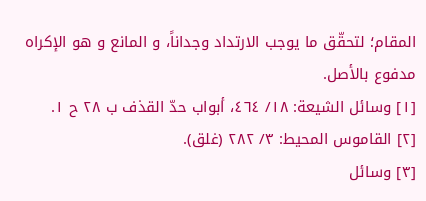المقام؛ لتحقّق ما يوجب الارتداد وجداناً، و المانع و هو الإكراه مدفوع بالأصل.
[١] وسائل الشيعة: ١٨/ ٤٦٤، أبواب حدّ القذف ب ٢٨ ح ١.
[٢] القاموس المحيط: ٣/ ٢٨٢ (غلق).
[٣] وسائل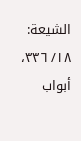الشيعة: ١٨/ ٣٣٦، أبواب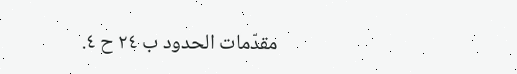مقدّمات الحدود ب ٢٤ ح ٤.